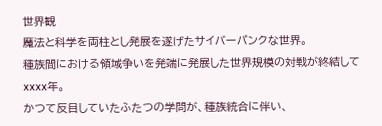世界観
魔法と科学を両柱とし発展を遂げたサイバーパンクな世界。
種族間における領域争いを発端に発展した世界規模の対戦が終結してxxxx年。
かつて反目していたふたつの学問が、種族統合に伴い、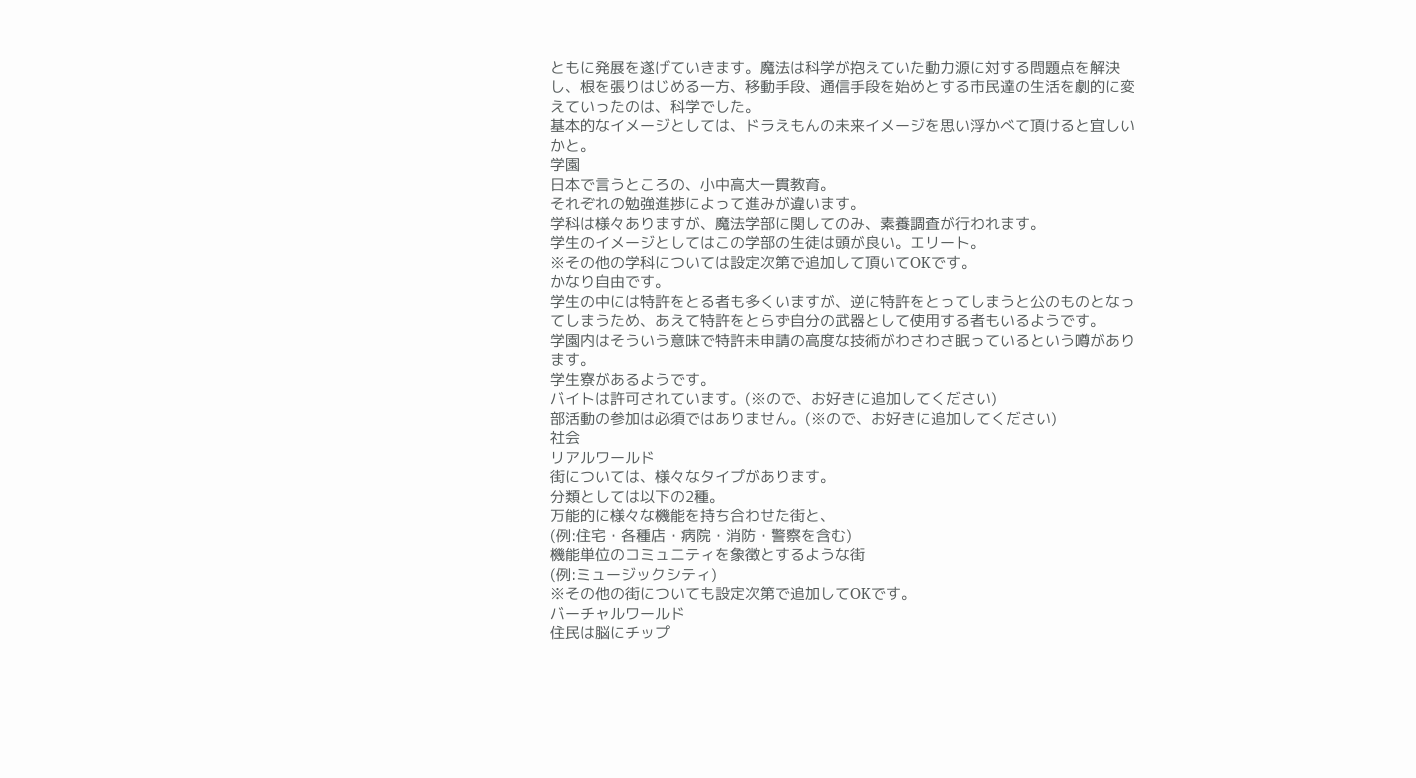ともに発展を遂げていきます。魔法は科学が抱えていた動力源に対する問題点を解決し、根を張りはじめる一方、移動手段、通信手段を始めとする市民達の生活を劇的に変えていったのは、科学でした。
基本的なイメージとしては、ドラえもんの未来イメージを思い浮かべて頂けると宜しいかと。
学園
日本で言うところの、小中高大一貫教育。
それぞれの勉強進捗によって進みが違います。
学科は様々ありますが、魔法学部に関してのみ、素養調査が行われます。
学生のイメージとしてはこの学部の生徒は頭が良い。エリート。
※その他の学科については設定次第で追加して頂いてOKです。
かなり自由です。
学生の中には特許をとる者も多くいますが、逆に特許をとってしまうと公のものとなってしまうため、あえて特許をとらず自分の武器として使用する者もいるようです。
学園内はそういう意味で特許未申請の高度な技術がわさわさ眠っているという噂があります。
学生寮があるようです。
バイトは許可されています。(※ので、お好きに追加してください)
部活動の参加は必須ではありません。(※ので、お好きに追加してください)
社会
リアルワールド
街については、様々なタイプがあります。
分類としては以下の2種。
万能的に様々な機能を持ち合わせた街と、
(例:住宅・各種店・病院・消防・警察を含む)
機能単位のコミュニティを象徴とするような街
(例:ミュージックシティ)
※その他の街についても設定次第で追加してOKです。
バーチャルワールド
住民は脳にチップ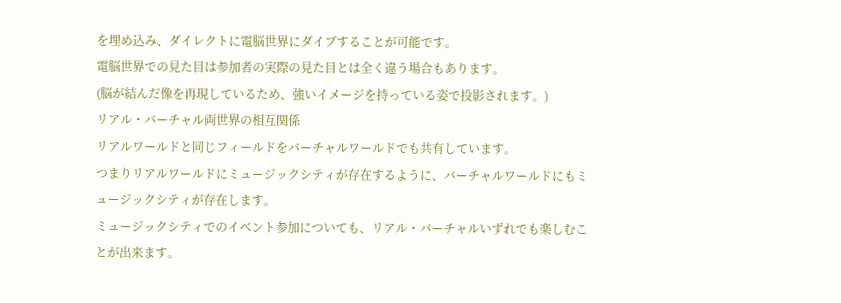を埋め込み、ダイレクトに電脳世界にダイブすることが可能です。
電脳世界での見た目は参加者の実際の見た目とは全く違う場合もあります。
(脳が結んだ像を再現しているため、強いイメージを持っている姿で投影されます。)
リアル・バーチャル両世界の相互関係
リアルワールドと同じフィールドをバーチャルワールドでも共有しています。
つまりリアルワールドにミュージックシティが存在するように、バーチャルワールドにもミュージックシティが存在します。
ミュージックシティでのイベント参加についても、リアル・バーチャルいずれでも楽しむことが出来ます。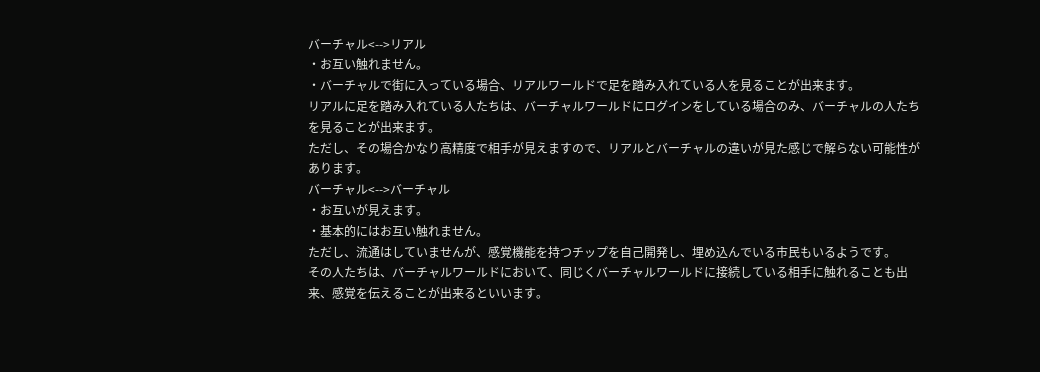バーチャル<-->リアル
・お互い触れません。
・バーチャルで街に入っている場合、リアルワールドで足を踏み入れている人を見ることが出来ます。
リアルに足を踏み入れている人たちは、バーチャルワールドにログインをしている場合のみ、バーチャルの人たちを見ることが出来ます。
ただし、その場合かなり高精度で相手が見えますので、リアルとバーチャルの違いが見た感じで解らない可能性があります。
バーチャル<-->バーチャル
・お互いが見えます。
・基本的にはお互い触れません。
ただし、流通はしていませんが、感覚機能を持つチップを自己開発し、埋め込んでいる市民もいるようです。
その人たちは、バーチャルワールドにおいて、同じくバーチャルワールドに接続している相手に触れることも出来、感覚を伝えることが出来るといいます。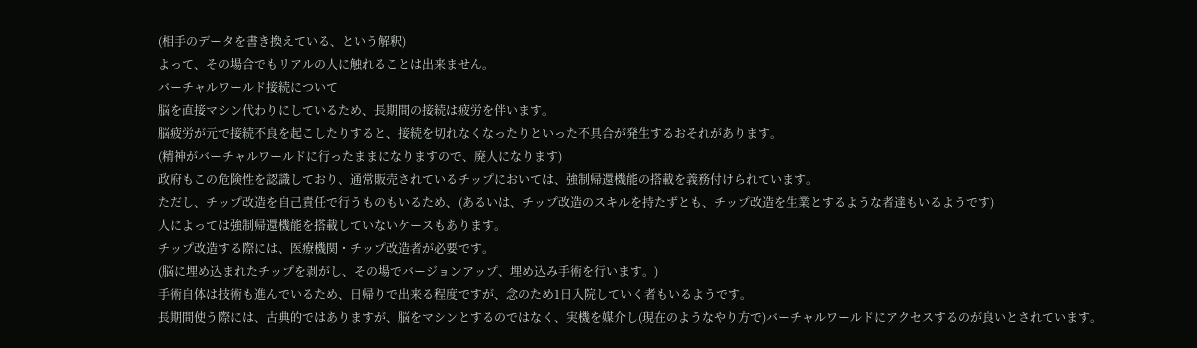(相手のデータを書き換えている、という解釈)
よって、その場合でもリアルの人に触れることは出来ません。
バーチャルワールド接続について
脳を直接マシン代わりにしているため、長期間の接続は疲労を伴います。
脳疲労が元で接続不良を起こしたりすると、接続を切れなくなったりといった不具合が発生するおそれがあります。
(精神がバーチャルワールドに行ったままになりますので、廃人になります)
政府もこの危険性を認識しており、通常販売されているチップにおいては、強制帰還機能の搭載を義務付けられています。
ただし、チップ改造を自己責任で行うものもいるため、(あるいは、チップ改造のスキルを持たずとも、チップ改造を生業とするような者達もいるようです)
人によっては強制帰還機能を搭載していないケースもあります。
チップ改造する際には、医療機関・チップ改造者が必要です。
(脳に埋め込まれたチップを剥がし、その場でバージョンアップ、埋め込み手術を行います。)
手術自体は技術も進んでいるため、日帰りで出来る程度ですが、念のため1日入院していく者もいるようです。
長期間使う際には、古典的ではありますが、脳をマシンとするのではなく、実機を媒介し(現在のようなやり方で)バーチャルワールドにアクセスするのが良いとされています。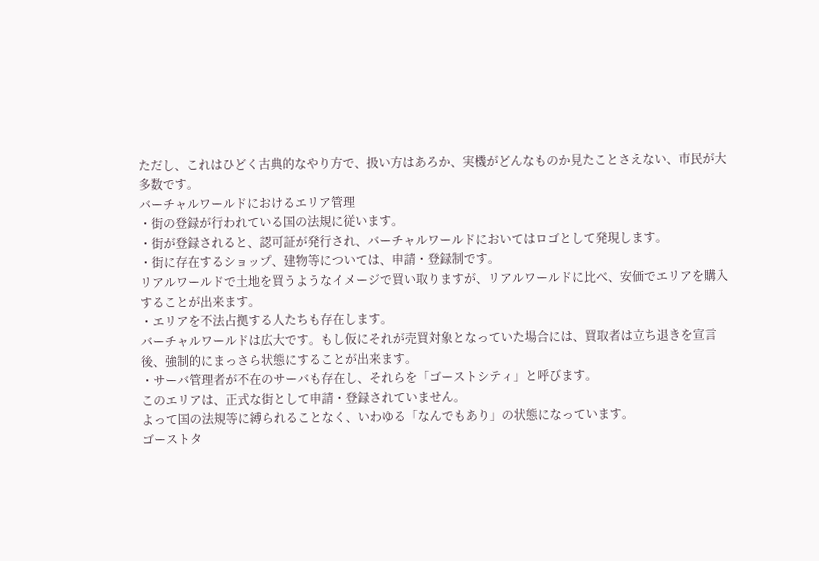ただし、これはひどく古典的なやり方で、扱い方はあろか、実機がどんなものか見たことさえない、市民が大多数です。
バーチャルワールドにおけるエリア管理
・街の登録が行われている国の法規に従います。
・街が登録されると、認可証が発行され、バーチャルワールドにおいてはロゴとして発現します。
・街に存在するショップ、建物等については、申請・登録制です。
リアルワールドで土地を買うようなイメージで買い取りますが、リアルワールドに比べ、安価でエリアを購入することが出来ます。
・エリアを不法占拠する人たちも存在します。
バーチャルワールドは広大です。もし仮にそれが売買対象となっていた場合には、買取者は立ち退きを宣言後、強制的にまっさら状態にすることが出来ます。
・サーバ管理者が不在のサーバも存在し、それらを「ゴーストシティ」と呼びます。
このエリアは、正式な街として申請・登録されていません。
よって国の法規等に縛られることなく、いわゆる「なんでもあり」の状態になっています。
ゴーストタ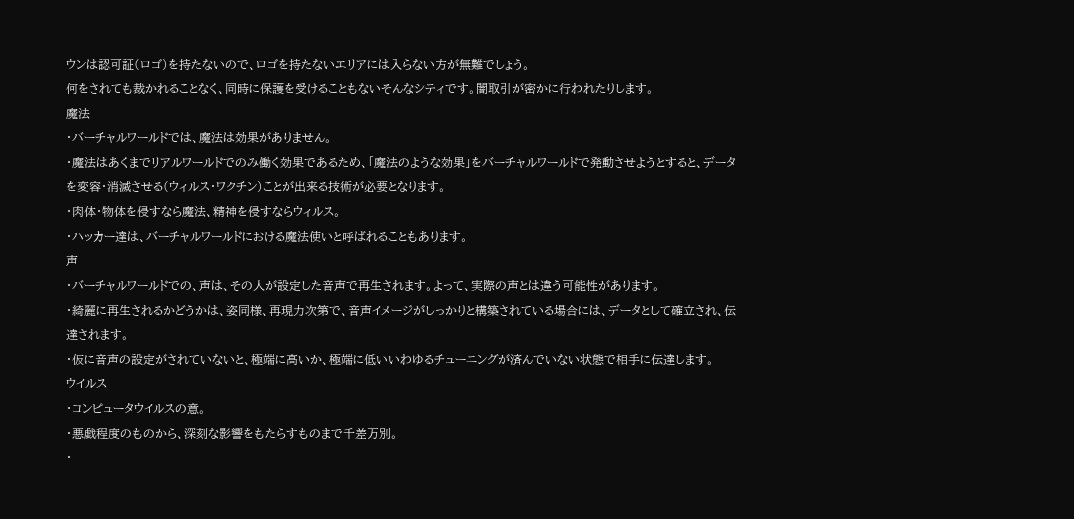ウンは認可証(ロゴ)を持たないので、ロゴを持たないエリアには入らない方が無難でしょう。
何をされても裁かれることなく、同時に保護を受けることもないそんなシティです。闇取引が密かに行われたりします。
魔法
・バーチャルワールドでは、魔法は効果がありません。
・魔法はあくまでリアルワールドでのみ働く効果であるため、「魔法のような効果」をバーチャルワールドで発動させようとすると、データを変容・消滅させる(ウィルス・ワクチン)ことが出来る技術が必要となります。
・肉体・物体を侵すなら魔法、精神を侵すならウィルス。
・ハッカー達は、バーチャルワールドにおける魔法使いと呼ばれることもあります。
声
・バーチャルワールドでの、声は、その人が設定した音声で再生されます。よって、実際の声とは違う可能性があります。
・綺麗に再生されるかどうかは、姿同様、再現力次第で、音声イメージがしっかりと構築されている場合には、データとして確立され、伝達されます。
・仮に音声の設定がされていないと、極端に高いか、極端に低いいわゆるチューニングが済んでいない状態で相手に伝達します。
ウイルス
・コンピュータウイルスの意。
・悪戯程度のものから、深刻な影響をもたらすものまで千差万別。
・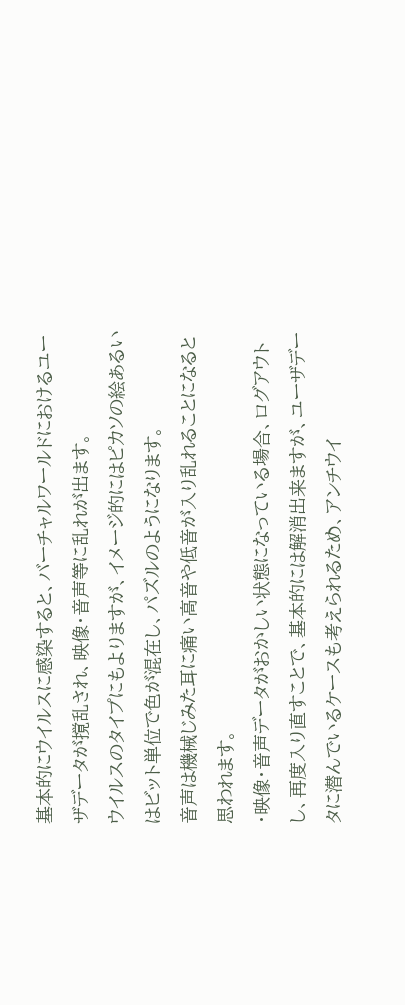基本的にウイルスに感染すると、バーチャルワールドにおけるユーザデータが撹乱され、映像・音声等に乱れが出ます。
ウイルスのタイプにもよりますが、イメージ的にはピカソの絵あるいはビット単位で色が混在し、パズルのようになります。
音声は機械じみた耳に痛い高音や低音が入り乱れることになると思われます。
・映像・音声データがおかしい状態になっている場合、ログアウトし、再度入り直すことで、基本的には解消出来ますが、ユーザデータに潜んでいるケースも考えられるため、アンチウイ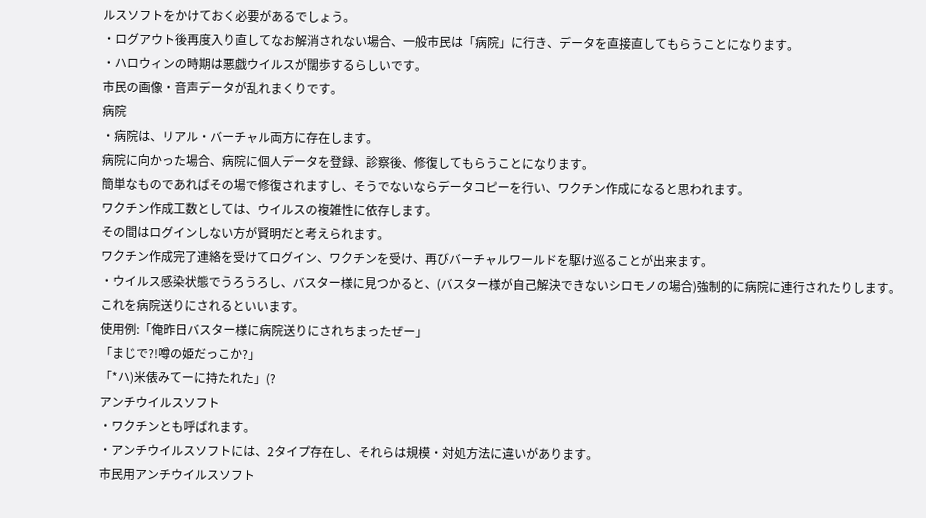ルスソフトをかけておく必要があるでしょう。
・ログアウト後再度入り直してなお解消されない場合、一般市民は「病院」に行き、データを直接直してもらうことになります。
・ハロウィンの時期は悪戯ウイルスが闊歩するらしいです。
市民の画像・音声データが乱れまくりです。
病院
・病院は、リアル・バーチャル両方に存在します。
病院に向かった場合、病院に個人データを登録、診察後、修復してもらうことになります。
簡単なものであればその場で修復されますし、そうでないならデータコピーを行い、ワクチン作成になると思われます。
ワクチン作成工数としては、ウイルスの複雑性に依存します。
その間はログインしない方が賢明だと考えられます。
ワクチン作成完了連絡を受けてログイン、ワクチンを受け、再びバーチャルワールドを駆け巡ることが出来ます。
・ウイルス感染状態でうろうろし、バスター様に見つかると、(バスター様が自己解決できないシロモノの場合)強制的に病院に連行されたりします。
これを病院送りにされるといいます。
使用例:「俺昨日バスター様に病院送りにされちまったぜー」
「まじで?!噂の姫だっこか?」
「*ハ)米俵みてーに持たれた」(?
アンチウイルスソフト
・ワクチンとも呼ばれます。
・アンチウイルスソフトには、2タイプ存在し、それらは規模・対処方法に違いがあります。
市民用アンチウイルスソフト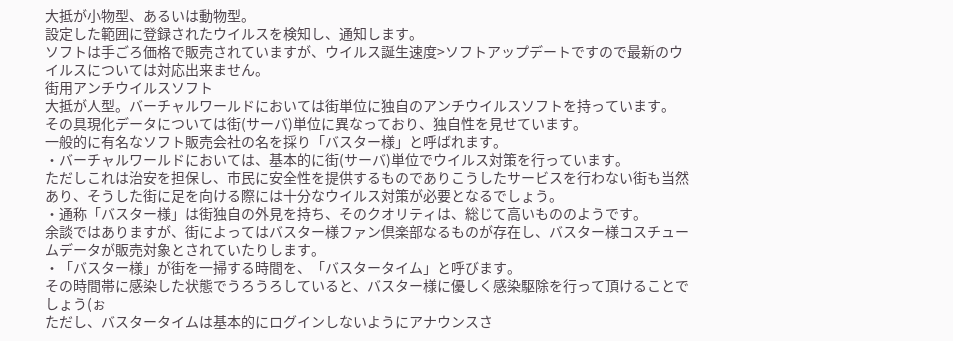大抵が小物型、あるいは動物型。
設定した範囲に登録されたウイルスを検知し、通知します。
ソフトは手ごろ価格で販売されていますが、ウイルス誕生速度>ソフトアップデートですので最新のウイルスについては対応出来ません。
街用アンチウイルスソフト
大抵が人型。バーチャルワールドにおいては街単位に独自のアンチウイルスソフトを持っています。
その具現化データについては街(サーバ)単位に異なっており、独自性を見せています。
一般的に有名なソフト販売会社の名を採り「バスター様」と呼ばれます。
・バーチャルワールドにおいては、基本的に街(サーバ)単位でウイルス対策を行っています。
ただしこれは治安を担保し、市民に安全性を提供するものでありこうしたサービスを行わない街も当然あり、そうした街に足を向ける際には十分なウイルス対策が必要となるでしょう。
・通称「バスター様」は街独自の外見を持ち、そのクオリティは、総じて高いもののようです。
余談ではありますが、街によってはバスター様ファン倶楽部なるものが存在し、バスター様コスチュームデータが販売対象とされていたりします。
・「バスター様」が街を一掃する時間を、「バスタータイム」と呼びます。
その時間帯に感染した状態でうろうろしていると、バスター様に優しく感染駆除を行って頂けることでしょう(ぉ
ただし、バスタータイムは基本的にログインしないようにアナウンスさ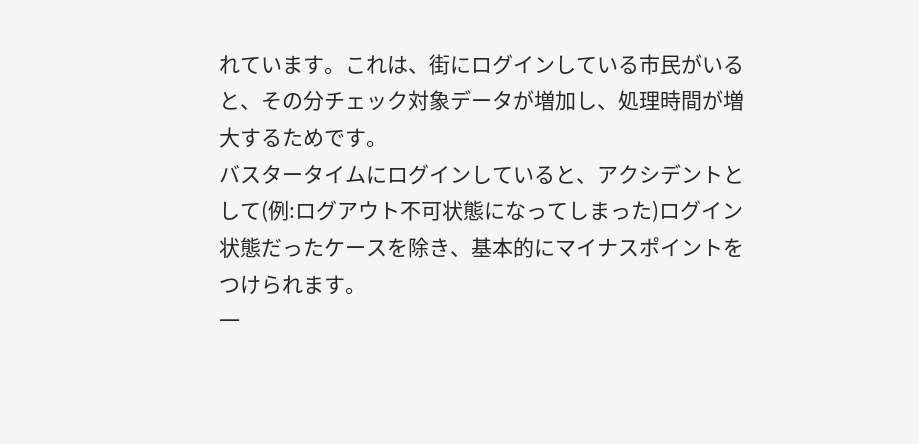れています。これは、街にログインしている市民がいると、その分チェック対象データが増加し、処理時間が増大するためです。
バスタータイムにログインしていると、アクシデントとして(例:ログアウト不可状態になってしまった)ログイン状態だったケースを除き、基本的にマイナスポイントをつけられます。
一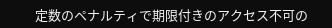定数のペナルティで期限付きのアクセス不可の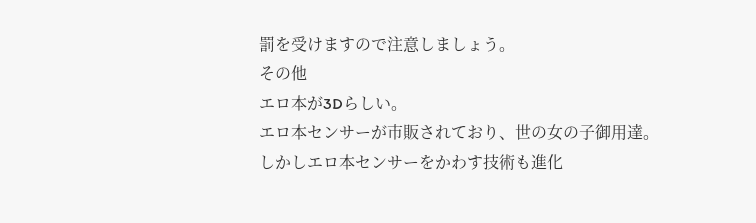罰を受けますので注意しましょう。
その他
エロ本が3Dらしい。
エロ本センサーが市販されており、世の女の子御用達。
しかしエロ本センサーをかわす技術も進化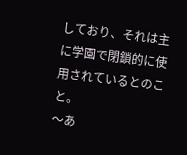しており、それは主に学園で閉鎖的に使用されているとのこと。
〜あ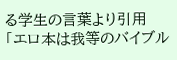る学生の言葉より引用
「エロ本は我等のバイブル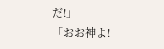だ!」
「おお神よ!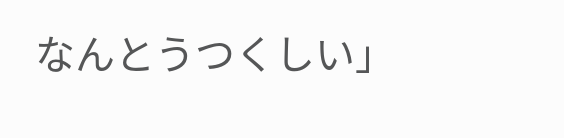なんとうつくしい」